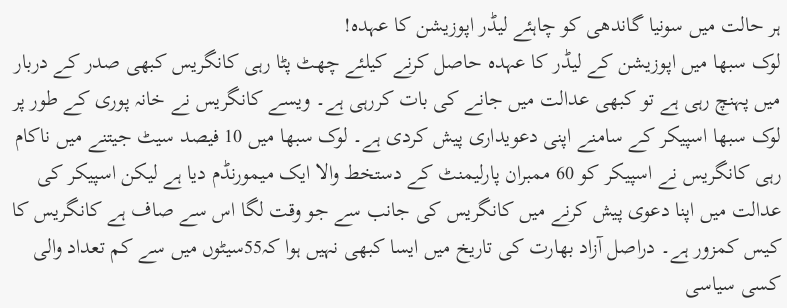ہر حالت میں سونیا گاندھی کو چاہئے لیڈر اپوزیشن کا عہدہ!
لوک سبھا میں اپوزیشن کے لیڈر کا عہدہ حاصل کرنے کیلئے چھٹ پٹا رہی کانگریس کبھی صدر کے دربار میں پہنچ رہی ہے تو کبھی عدالت میں جانے کی بات کررہی ہے۔ ویسے کانگریس نے خانہ پوری کے طور پر لوک سبھا اسپیکر کے سامنے اپنی دعویداری پیش کردی ہے۔ لوک سبھا میں 10 فیصد سیٹ جیتنے میں ناکام رہی کانگریس نے اسپیکر کو 60 ممبران پارلیمنٹ کے دستخط والا ایک میمورنڈم دیا ہے لیکن اسپیکر کی عدالت میں اپنا دعوی پیش کرنے میں کانگریس کی جانب سے جو وقت لگا اس سے صاف ہے کانگریس کا کیس کمزور ہے۔ دراصل آزاد بھارت کی تاریخ میں ایسا کبھی نہیں ہوا کہ55سیٹوں میں سے کم تعداد والی کسی سیاسی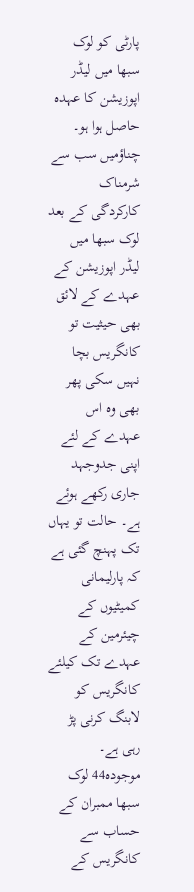پارٹی کو لوک سبھا میں لیڈر اپوزیشن کا عہدہ حاصل ہوا ہو۔ چناؤمیں سب سے شرمناک کارکردگی کے بعد لوک سبھا میں لیڈر اپوزیشن کے عہدے کے لائق بھی حیثیت تو کانگریس بچا نہیں سکی پھر بھی وہ اس عہدے کے لئے اپنی جدوجہد جاری رکھے ہوئے ہے۔ حالت تو یہاں تک پہنچ گئی ہے کہ پارلیمانی کمیٹیوں کے چیئرمین کے عہدے تک کیلئے کانگریس کو لابنگ کرنی پڑ رہی ہے۔ موجودہ44 لوک سبھا ممبران کے حساب سے کانگریس کے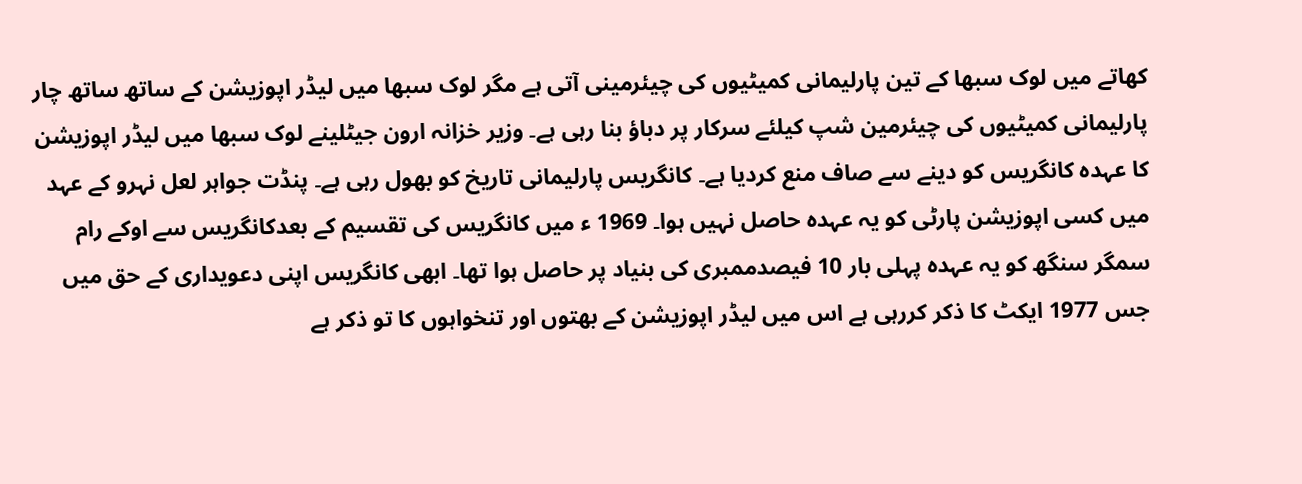کھاتے میں لوک سبھا کے تین پارلیمانی کمیٹیوں کی چیئرمینی آتی ہے مگر لوک سبھا میں لیڈر اپوزیشن کے ساتھ ساتھ چار پارلیمانی کمیٹیوں کی چیئرمین شپ کیلئے سرکار پر دباؤ بنا رہی ہے۔ وزیر خزانہ ارون جیٹلینے لوک سبھا میں لیڈر اپوزیشن کا عہدہ کانگریس کو دینے سے صاف منع کردیا ہے۔ کانگریس پارلیمانی تاریخ کو بھول رہی ہے۔ پنڈت جواہر لعل نہرو کے عہد میں کسی اپوزیشن پارٹی کو یہ عہدہ حاصل نہیں ہوا۔ 1969 ء میں کانگریس کی تقسیم کے بعدکانگریس سے اوکے رام سمگر سنگھ کو یہ عہدہ پہلی بار 10 فیصدممبری کی بنیاد پر حاصل ہوا تھا۔ ابھی کانگریس اپنی دعویداری کے حق میں جس 1977 ایکٹ کا ذکر کررہی ہے اس میں لیڈر اپوزیشن کے بھتوں اور تنخواہوں کا تو ذکر ہے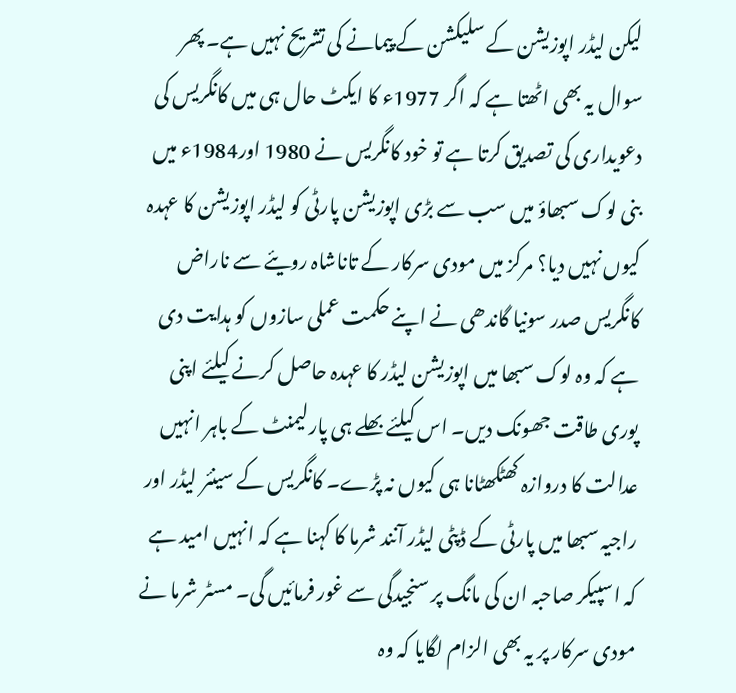لیکن لیڈر اپوزیشن کے سلیکشن کے پیمانے کی تشریح نہیں ہے۔ پھر سوال یہ بھی اٹھتا ہے کہ اگر 1977ء کا ایکٹ حال ہی میں کانگریس کی دعویداری کی تصدیق کرتا ہے تو خود کانگریس نے 1980 اور1984ء میں بنی لوک سبھاؤ میں سب سے بڑی اپوزیشن پارٹی کو لیڈر اپوزیشن کا عہدہ کیوں نہیں دیا؟ مرکز میں مودی سرکار کے تاناشاہ رویئے سے ناراض کانگریس صدر سونیا گاندھی نے اپنے حکمت عملی سازوں کو ہدایت دی ہے کہ وہ لوک سبھا میں اپوزیشن لیڈر کا عہدہ حاصل کرنے کیلئے اپنی پوری طاقت جھونک دیں۔ اس کیلئے بھلے ہی پارلیمنٹ کے باہر انہیں عدالت کا دروازہ کھٹکھٹانا ہی کیوں نہ پڑے۔ کانگریس کے سینئر لیڈر اور راجیہ سبھا میں پارٹی کے ڈپٹی لیڈر آنند شرما کا کہنا ہے کہ انہیں امید ہے کہ اسپیکر صاحبہ ان کی مانگ پر سنجیدگی سے غور فرمائیں گی۔ مسٹر شرما نے مودی سرکار پر یہ بھی الزام لگایا کہ وہ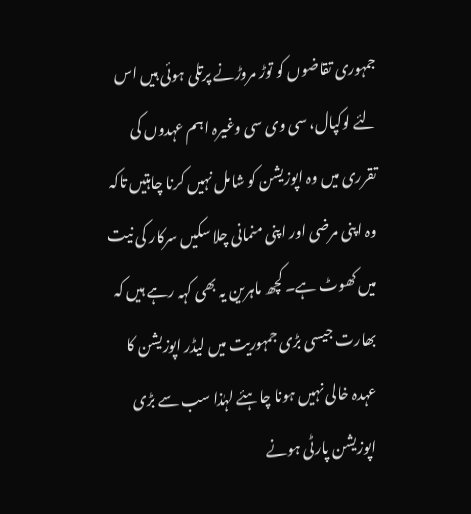جمہوری تقاضوں کو توڑ مروڑنے پرتلی ہوئی ہیں اس لئے لوکپال، سی وی سی وغیرہ اہم عہدوں کی تقرری میں وہ اپوزیشن کو شامل نہیں کرنا چاہتیں تاکہ وہ اپنی مرضی اور اپنی منمانی چلا سکیں سرکار کی نیت میں کھوٹ ہے۔ کچھ ماہرین یہ بھی کہہ رہے ہیں کہ بھارت جیسی بڑی جمہوریت میں لیڈر اپوزیشن کا عہدہ خالی نہیں ہونا چاہئے لہٰذا سب سے بڑی اپوزیشن پارٹی ہونے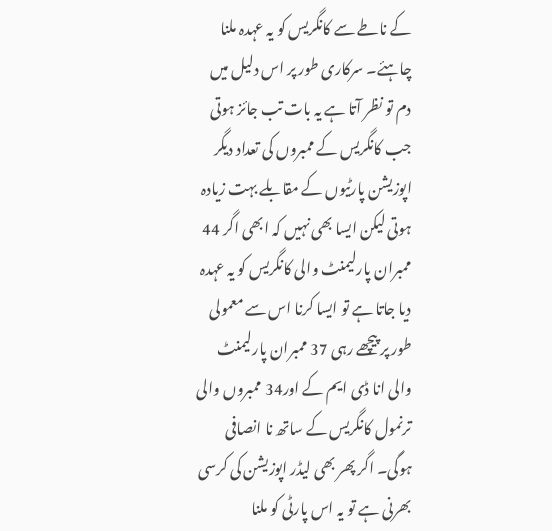کے ناطے سے کانگریس کو یہ عہدہ ملنا چاہئے۔ سرکاری طور پر اس دلیل میں دم تو نظر آتا ہے یہ بات تب جائز ہوتی جب کانگریس کے ممبروں کی تعداد دیگر اپوزیشن پارٹیوں کے مقابلے بہت زیادہ ہوتی لیکن ایسا بھی نہیں کہ ابھی اگر 44 ممبران پارلیمنٹ والی کانگریس کو یہ عہدہ دیا جاتا ہے تو ایسا کرنا اس سے معمولی طور پر پیچھے رہی 37 ممبران پارلیمنٹ والی انا ڈی ایم کے اور34 ممبروں والی ترنمول کانگریس کے ساتھ نا انصافی ہوگی۔ اگر پھر بھی لیڈر اپوزیشن کی کرسی بھرنی ہے تو یہ اس پارٹی کو ملنا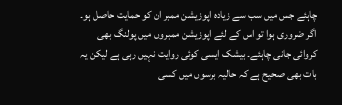چاہئے جس میں سب سے زیادہ اپوزیشن ممبر ان کو حمایت حاصل ہو۔ اگر ضروری ہوا تو اس کے لئے اپوزیشن ممبروں میں پولنگ بھی کروائی جانی چاہئے۔ بیشک ایسی کوئی روایت نہیں رہی ہے لیکن یہ بات بھی صحیح ہے کہ حالیہ برسوں میں کسی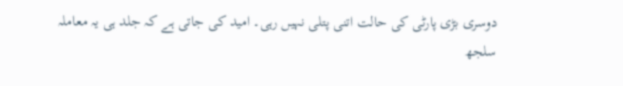دوسری بڑی پارٹی کی حالت اتنی پتلی نہیں رہی۔ امید کی جاتی ہے کہ جلد ہی یہ معاملہ سلجھ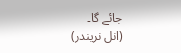جائے گا۔
(انل نریندر)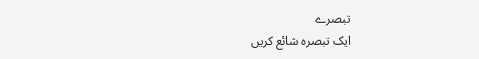تبصرے
ایک تبصرہ شائع کریں